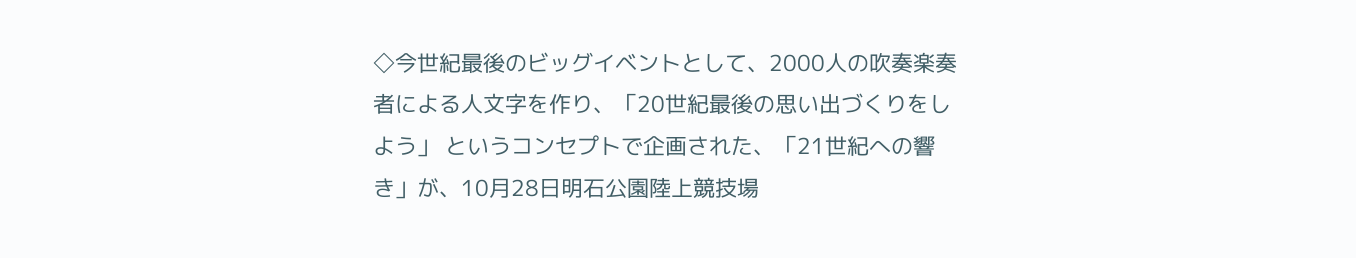◇今世紀最後のビッグイベントとして、2000人の吹奏楽奏者による人文字を作り、「20世紀最後の思い出づくりをしよう」 というコンセプトで企画された、「21世紀への響き」が、10月28日明石公園陸上競技場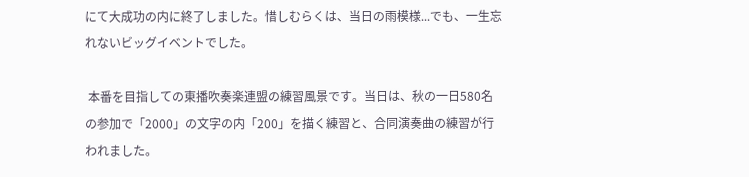にて大成功の内に終了しました。惜しむらくは、当日の雨模様...でも、一生忘れないビッグイベントでした。

 本番を目指しての東播吹奏楽連盟の練習風景です。当日は、秋の一日580名の参加で「2000」の文字の内「200」を描く練習と、合同演奏曲の練習が行われました。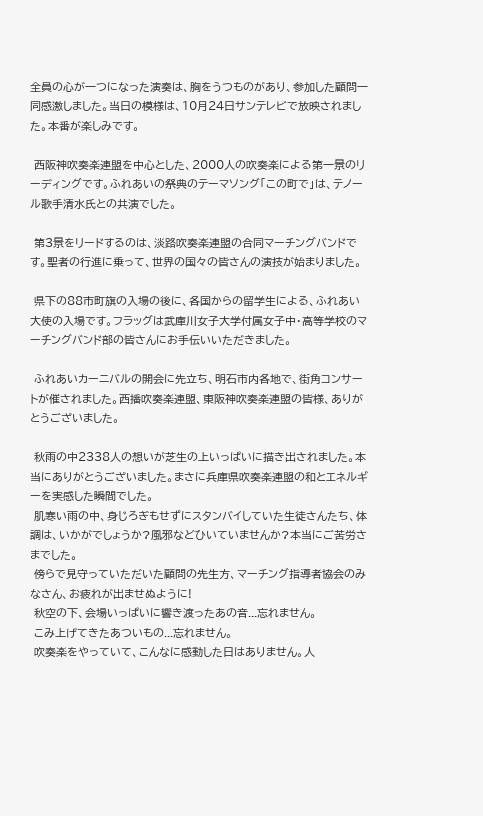全員の心が一つになった演奏は、胸をうつものがあり、参加した顧問一同感激しました。当日の模様は、10月24日サンテレビで放映されました。本番が楽しみです。

 西阪神吹奏楽連盟を中心とした、2000人の吹奏楽による第一景のリーディングです。ふれあいの祭典のテーマソング「この町で」は、テノール歌手清水氏との共演でした。

 第3景をリードするのは、淡路吹奏楽連盟の合同マーチングバンドです。聖者の行進に乗って、世界の国々の皆さんの演技が始まりました。

 県下の88市町旗の入場の後に、各国からの留学生による、ふれあい大使の入場です。フラッグは武庫川女子大学付属女子中・高等学校のマーチングバンド部の皆さんにお手伝いいただきました。

 ふれあいカーニバルの開会に先立ち、明石市内各地で、街角コンサートが催されました。西播吹奏楽連盟、東阪神吹奏楽連盟の皆様、ありがとうございました。

 秋雨の中2338人の想いが芝生の上いっぱいに描き出されました。本当にありがとうございました。まさに兵庫県吹奏楽連盟の和とエネルギーを実感した瞬間でした。
 肌寒い雨の中、身じろぎもせずにスタンバイしていた生徒さんたち、体調は、いかがでしょうか?風邪などひいていませんか?本当にご苦労さまでした。
 傍らで見守っていただいた顧問の先生方、マーチング指導者協会のみなさん、お疲れが出ませぬように!
 秋空の下、会場いっぱいに響き渡ったあの音...忘れません。
 こみ上げてきたあついもの...忘れません。
 吹奏楽をやっていて、こんなに感動した日はありません。人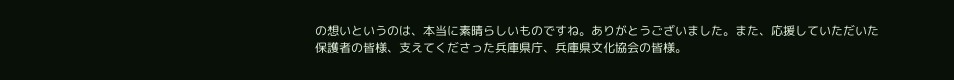の想いというのは、本当に素晴らしいものですね。ありがとうございました。また、応援していただいた保護者の皆様、支えてくださった兵庫県庁、兵庫県文化協会の皆様。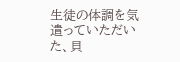生徒の体調を気遣っていただいた、貝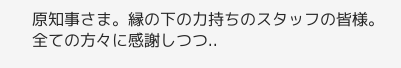原知事さま。縁の下の力持ちのスタッフの皆様。全ての方々に感謝しつつ..